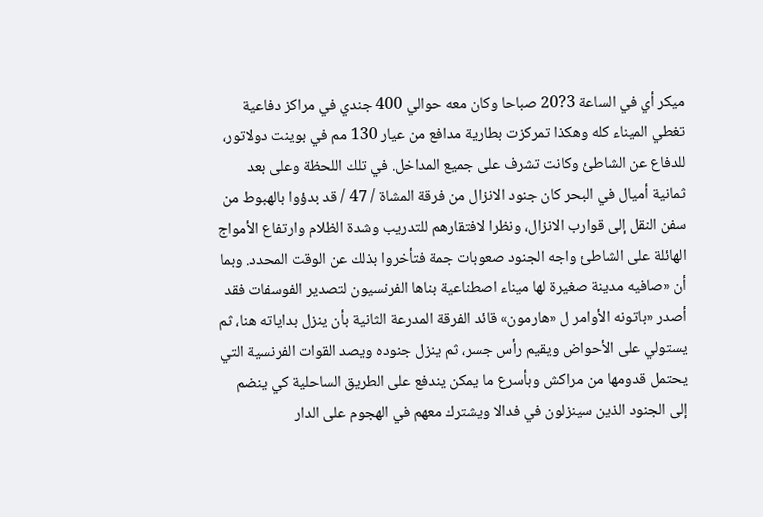ميكر أي في الساعة 3?20 صباحا وكان معه حوالي 400 جندي في مراكز دفاعية تغطي الميناء كله وهكذا تمركزت بطارية مدافع من عيار 130 مم في بوينت دولاتور، للدفاع عن الشاطئ وكانت تشرف على جميع المداخل. في تلك اللحظة وعلى بعد ثمانية أميال في البحر كان جنود الانزال من فرقة المشاة / 47 / قد بدؤوا بالهبوط من سفن النقل إلى قوارب الانزال، ونظرا لافتقارهم للتدريب وشدة الظلام وارتفاع الأمواج الهائلة على الشاطئ واجه الجنود صعوبات جمة فتأخروا بذلك عن الوقت المحدد. وبما أن «صافيه مدينة صغيرة لها ميناء اصطناعية بناها الفرنسيون لتصدير الفوسفات فقد أصدر «باتونه الأوامر ل «هارمون» قائد الفرقة المدرعة الثانية بأن ينزل بداياته هنا، ثم يستولي على الأحواض ويقيم رأس جسر، ثم ينزل جنوده ويصد القوات الفرنسية التي يحتمل قدومها من مراكش وبأسرع ما يمكن يندفع على الطريق الساحلية كي ينضم إلى الجنود الذين سينزلون في فدالا ويشترك معهم في الهجوم على الدار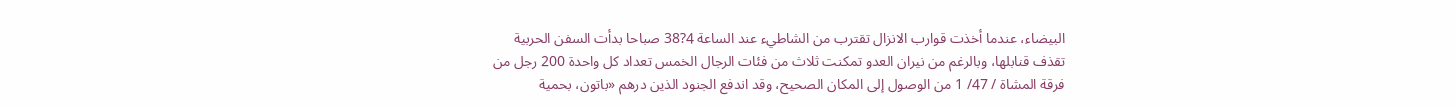البيضاء، عندما أخذت قوارب الانزال تقترب من الشاطيء عند الساعة 4?38 صباحا بدأت السفن الحربية تقذف قنابلها، وبالرغم من نيران العدو تمکنت ثلاث من فئات الرجال الخمس تعداد کل واحدة 200 رجل من فرقة المشاة / 47/ 1 من الوصول إلى المكان الصحيح، وقد اندفع الجنود الذين درهم «باتون، بحمية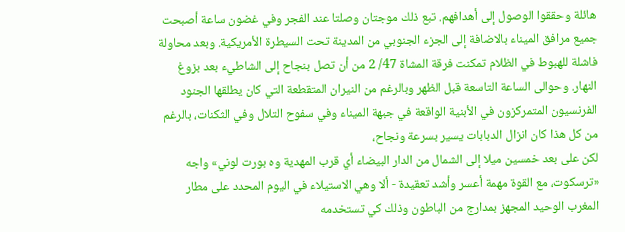هائلة وحققوا الوصول إلى أهدافهم. تبع ذلك موجتان وصلتا عند الفجر وفي غضون ساعة أصبحت جميع مرافق الميناء بالاضافة إلى الجزء الجنوبي من المدينة تحت السيطرة الأمريكية. وبعد محاولة فاشلة للهبوط في الظلام تمكنت فرقة المشاة 47/ 2 من أن تصل بنجاح إلى الشاطيء بعد بزوغ النهار. وحوالى الساعة التاسعة قبل الظهر وبالرغم من النيران المتقطعة التي كان يطلقها الجنود الفرنسيون المتمركزون في الأبنية الواقعة في جبهة الميناء وفي سفوح التلال وفي الثكنات، بالرغم من كل هذا كان انزال الدبابات يسير بسرعة ونجاح،
لكن على بعد خمسين ميلا إلى الشمال من الدار البيضاء أي قرب المهدية وہ بورت لوني» واجه «ترسکوت، مع القوة مهمة أعسر وأشد تعقيدة - ألا وهي الاستيلاء في اليوم المحدد على مطار المغرب الوحيد المجهز بمدارج من الباطون وذلك كي تستخدمه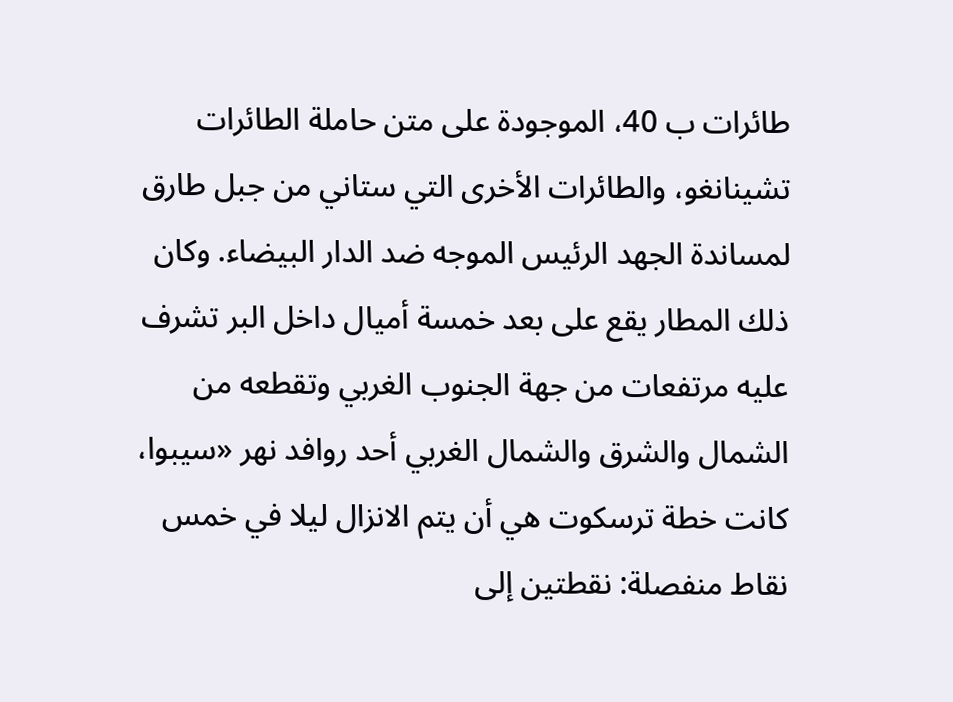طائرات ب 40، الموجودة على متن حاملة الطائرات تشينانغو، والطائرات الأخرى التي ستاني من جبل طارق لمساندة الجهد الرئيس الموجه ضد الدار البيضاء. وكان ذلك المطار يقع على بعد خمسة أميال داخل البر تشرف عليه مرتفعات من جهة الجنوب الغربي وتقطعه من الشمال والشرق والشمال الغربي أحد روافد نهر «سيبوا، كانت خطة ترسکوت هي أن يتم الانزال ليلا في خمس نقاط منفصلة: نقطتين إلى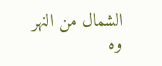الشمال من النهر
وه